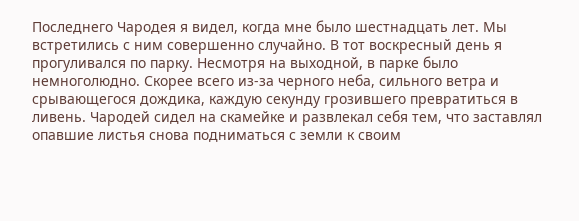Последнего Чародея я видел, когда мне было шестнадцать лет. Мы встретились с ним совершенно случайно. В тот воскресный день я прогуливался по парку. Несмотря на выходной, в парке было немноголюдно. Скорее всего из-за черного неба, сильного ветра и срывающегося дождика, каждую секунду грозившего превратиться в ливень. Чародей сидел на скамейке и развлекал себя тем, что заставлял опавшие листья снова подниматься с земли к своим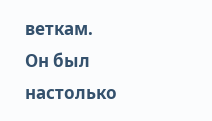веткам. Он был настолько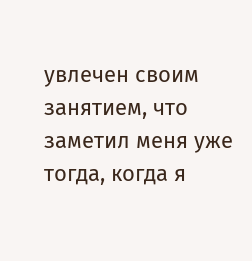увлечен своим занятием, что заметил меня уже тогда, когда я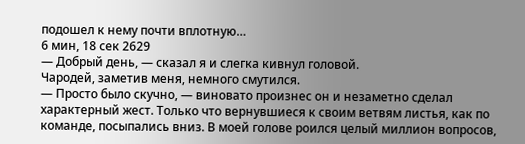подошел к нему почти вплотную…
6 мин, 18 сек 2629
— Добрый день, — сказал я и слегка кивнул головой.
Чародей, заметив меня, немного смутился.
— Просто было скучно, — виновато произнес он и незаметно сделал характерный жест. Только что вернувшиеся к своим ветвям листья, как по команде, посыпались вниз. В моей голове роился целый миллион вопросов,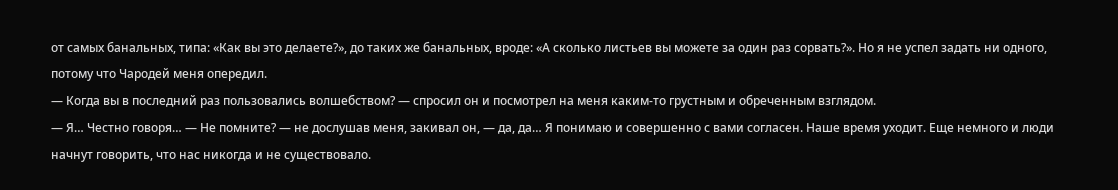от самых банальных, типа: «Как вы это делаете?», до таких же банальных, вроде: «А сколько листьев вы можете за один раз сорвать?». Но я не успел задать ни одного, потому что Чародей меня опередил.
— Когда вы в последний раз пользовались волшебством? — спросил он и посмотрел на меня каким-то грустным и обреченным взглядом.
— Я… Честно говоря… — Не помните? — не дослушав меня, закивал он, — да, да… Я понимаю и совершенно с вами согласен. Наше время уходит. Еще немного и люди начнут говорить, что нас никогда и не существовало.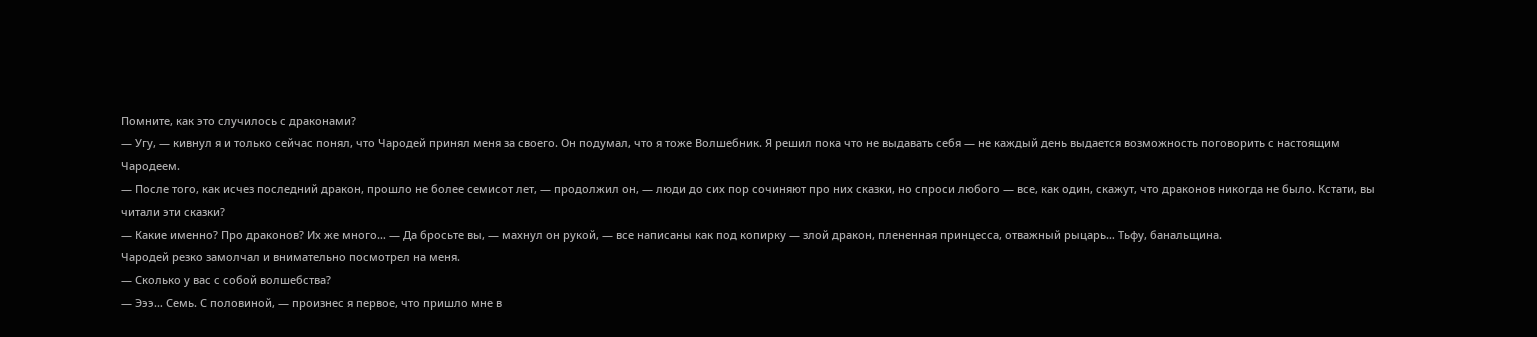Помните, как это случилось с драконами?
— Угу, — кивнул я и только сейчас понял, что Чародей принял меня за своего. Он подумал, что я тоже Волшебник. Я решил пока что не выдавать себя — не каждый день выдается возможность поговорить с настоящим Чародеем.
— После того, как исчез последний дракон, прошло не более семисот лет, — продолжил он, — люди до сих пор сочиняют про них сказки, но спроси любого — все, как один, скажут, что драконов никогда не было. Кстати, вы читали эти сказки?
— Какие именно? Про драконов? Их же много… — Да бросьте вы, — махнул он рукой, — все написаны как под копирку — злой дракон, плененная принцесса, отважный рыцарь… Тьфу, банальщина.
Чародей резко замолчал и внимательно посмотрел на меня.
— Сколько у вас с собой волшебства?
— Эээ… Семь. С половиной, — произнес я первое, что пришло мне в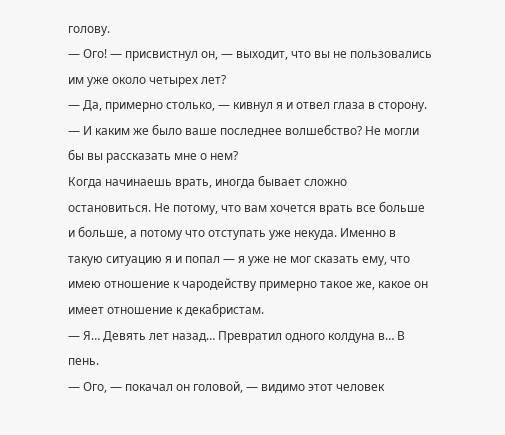голову.
— Ого! — присвистнул он, — выходит, что вы не пользовались им уже около четырех лет?
— Да, примерно столько, — кивнул я и отвел глаза в сторону.
— И каким же было ваше последнее волшебство? Не могли бы вы рассказать мне о нем?
Когда начинаешь врать, иногда бывает сложно остановиться. Не потому, что вам хочется врать все больше и больше, а потому что отступать уже некуда. Именно в такую ситуацию я и попал — я уже не мог сказать ему, что имею отношение к чародейству примерно такое же, какое он имеет отношение к декабристам.
— Я… Девять лет назад… Превратил одного колдуна в… В пень.
— Ого, — покачал он головой, — видимо этот человек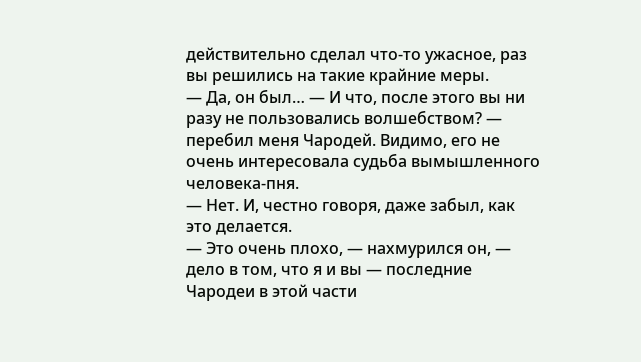действительно сделал что-то ужасное, раз вы решились на такие крайние меры.
— Да, он был… — И что, после этого вы ни разу не пользовались волшебством? — перебил меня Чародей. Видимо, его не очень интересовала судьба вымышленного человека-пня.
— Нет. И, честно говоря, даже забыл, как это делается.
— Это очень плохо, — нахмурился он, — дело в том, что я и вы — последние Чародеи в этой части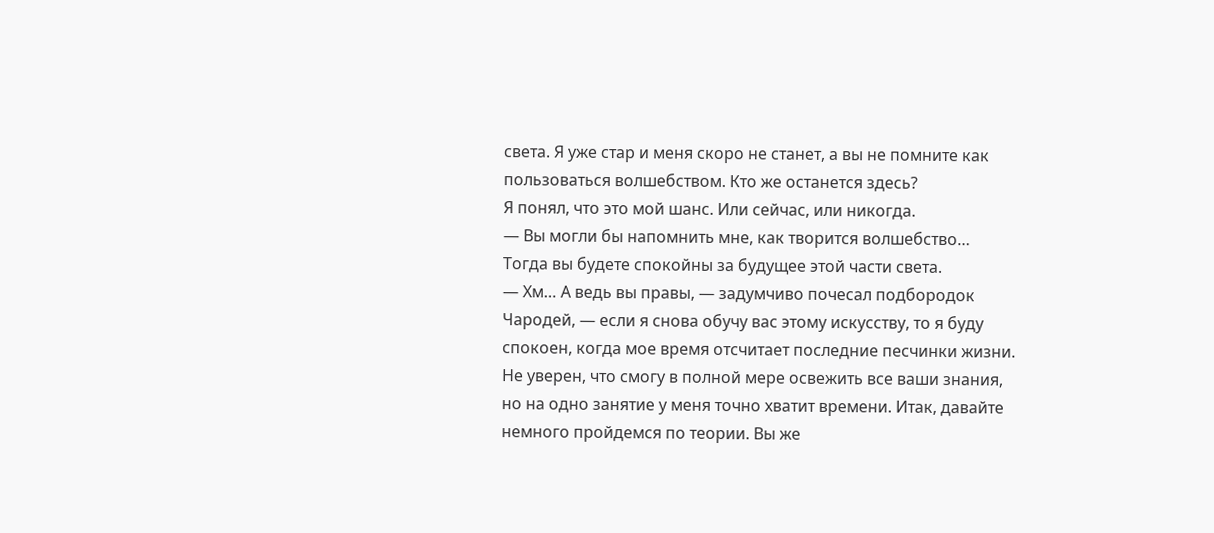света. Я уже стар и меня скоро не станет, а вы не помните как пользоваться волшебством. Кто же останется здесь?
Я понял, что это мой шанс. Или сейчас, или никогда.
— Вы могли бы напомнить мне, как творится волшебство… Тогда вы будете спокойны за будущее этой части света.
— Хм… А ведь вы правы, — задумчиво почесал подбородок Чародей, — если я снова обучу вас этому искусству, то я буду спокоен, когда мое время отсчитает последние песчинки жизни. Не уверен, что смогу в полной мере освежить все ваши знания, но на одно занятие у меня точно хватит времени. Итак, давайте немного пройдемся по теории. Вы же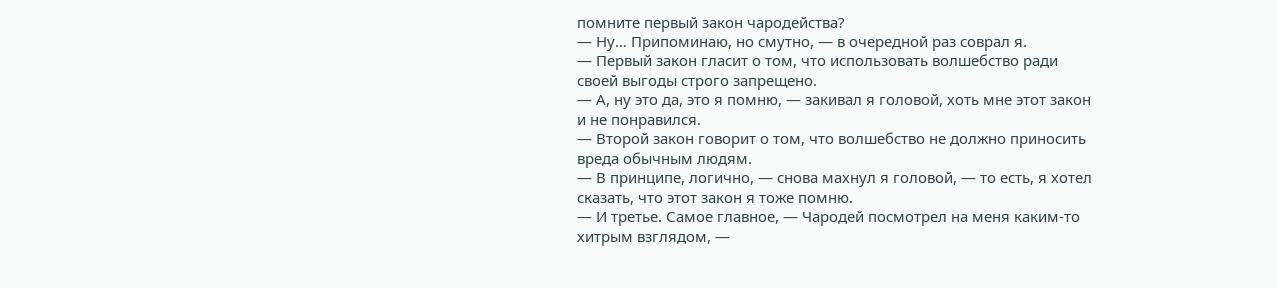помните первый закон чародейства?
— Ну… Припоминаю, но смутно, — в очередной раз соврал я.
— Первый закон гласит о том, что использовать волшебство ради своей выгоды строго запрещено.
— А, ну это да, это я помню, — закивал я головой, хоть мне этот закон и не понравился.
— Второй закон говорит о том, что волшебство не должно приносить вреда обычным людям.
— В принципе, логично, — снова махнул я головой, — то есть, я хотел сказать, что этот закон я тоже помню.
— И третье. Самое главное, — Чародей посмотрел на меня каким-то хитрым взглядом, —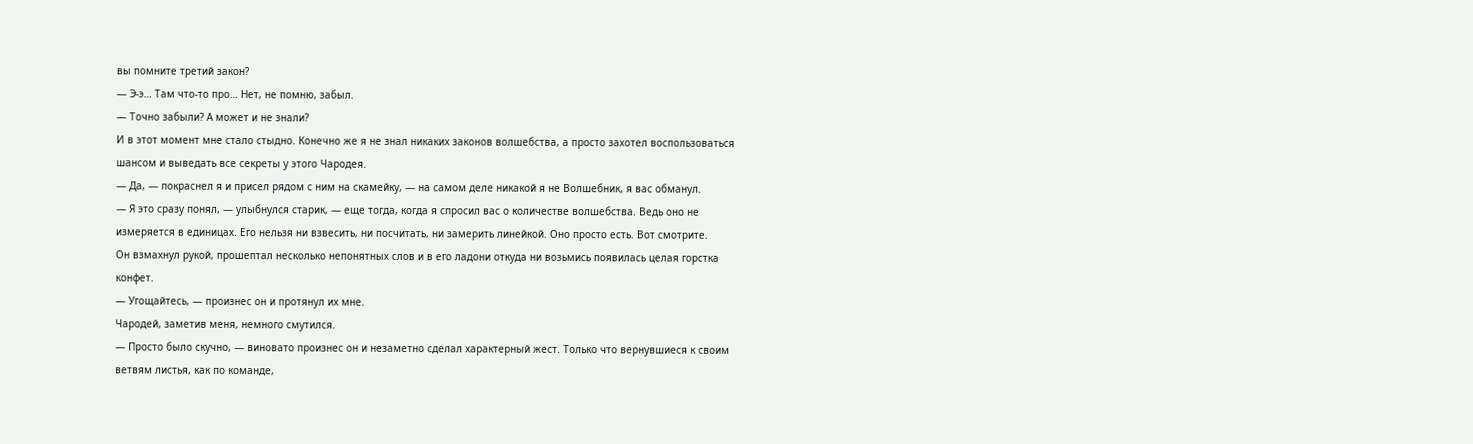вы помните третий закон?
— Э-э… Там что-то про… Нет, не помню, забыл.
— Точно забыли? А может и не знали?
И в этот момент мне стало стыдно. Конечно же я не знал никаких законов волшебства, а просто захотел воспользоваться шансом и выведать все секреты у этого Чародея.
— Да, — покраснел я и присел рядом с ним на скамейку, — на самом деле никакой я не Волшебник, я вас обманул.
— Я это сразу понял, — улыбнулся старик, — еще тогда, когда я спросил вас о количестве волшебства. Ведь оно не измеряется в единицах. Его нельзя ни взвесить, ни посчитать, ни замерить линейкой. Оно просто есть. Вот смотрите.
Он взмахнул рукой, прошептал несколько непонятных слов и в его ладони откуда ни возьмись появилась целая горстка конфет.
— Угощайтесь, — произнес он и протянул их мне.
Чародей, заметив меня, немного смутился.
— Просто было скучно, — виновато произнес он и незаметно сделал характерный жест. Только что вернувшиеся к своим ветвям листья, как по команде,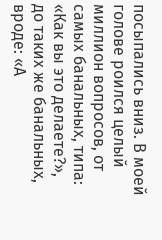посыпались вниз. В моей голове роился целый миллион вопросов, от самых банальных, типа: «Как вы это делаете?», до таких же банальных, вроде: «А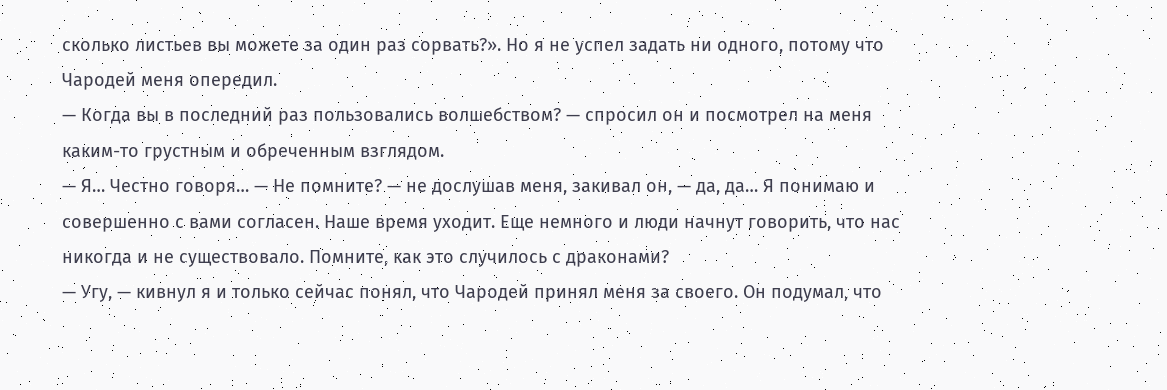сколько листьев вы можете за один раз сорвать?». Но я не успел задать ни одного, потому что Чародей меня опередил.
— Когда вы в последний раз пользовались волшебством? — спросил он и посмотрел на меня каким-то грустным и обреченным взглядом.
— Я… Честно говоря… — Не помните? — не дослушав меня, закивал он, — да, да… Я понимаю и совершенно с вами согласен. Наше время уходит. Еще немного и люди начнут говорить, что нас никогда и не существовало. Помните, как это случилось с драконами?
— Угу, — кивнул я и только сейчас понял, что Чародей принял меня за своего. Он подумал, что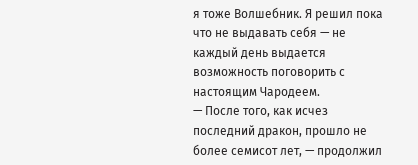я тоже Волшебник. Я решил пока что не выдавать себя — не каждый день выдается возможность поговорить с настоящим Чародеем.
— После того, как исчез последний дракон, прошло не более семисот лет, — продолжил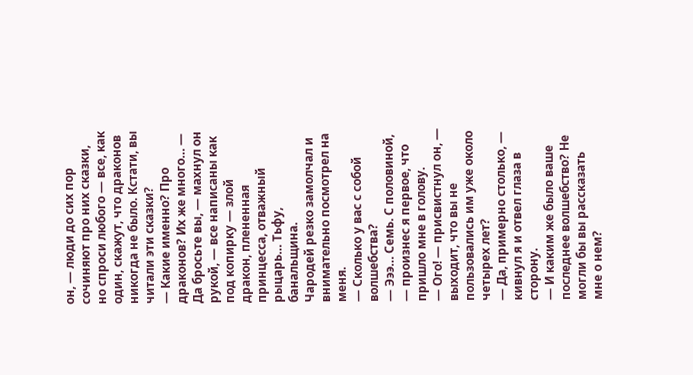он, — люди до сих пор сочиняют про них сказки, но спроси любого — все, как один, скажут, что драконов никогда не было. Кстати, вы читали эти сказки?
— Какие именно? Про драконов? Их же много… — Да бросьте вы, — махнул он рукой, — все написаны как под копирку — злой дракон, плененная принцесса, отважный рыцарь… Тьфу, банальщина.
Чародей резко замолчал и внимательно посмотрел на меня.
— Сколько у вас с собой волшебства?
— Эээ… Семь. С половиной, — произнес я первое, что пришло мне в голову.
— Ого! — присвистнул он, — выходит, что вы не пользовались им уже около четырех лет?
— Да, примерно столько, — кивнул я и отвел глаза в сторону.
— И каким же было ваше последнее волшебство? Не могли бы вы рассказать мне о нем?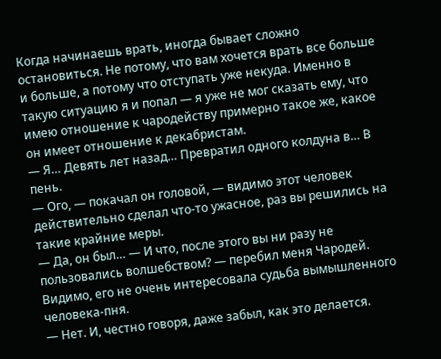Когда начинаешь врать, иногда бывает сложно остановиться. Не потому, что вам хочется врать все больше и больше, а потому что отступать уже некуда. Именно в такую ситуацию я и попал — я уже не мог сказать ему, что имею отношение к чародейству примерно такое же, какое он имеет отношение к декабристам.
— Я… Девять лет назад… Превратил одного колдуна в… В пень.
— Ого, — покачал он головой, — видимо этот человек действительно сделал что-то ужасное, раз вы решились на такие крайние меры.
— Да, он был… — И что, после этого вы ни разу не пользовались волшебством? — перебил меня Чародей. Видимо, его не очень интересовала судьба вымышленного человека-пня.
— Нет. И, честно говоря, даже забыл, как это делается.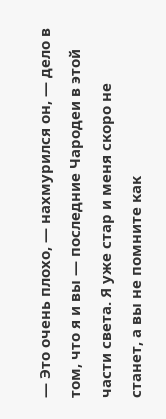— Это очень плохо, — нахмурился он, — дело в том, что я и вы — последние Чародеи в этой части света. Я уже стар и меня скоро не станет, а вы не помните как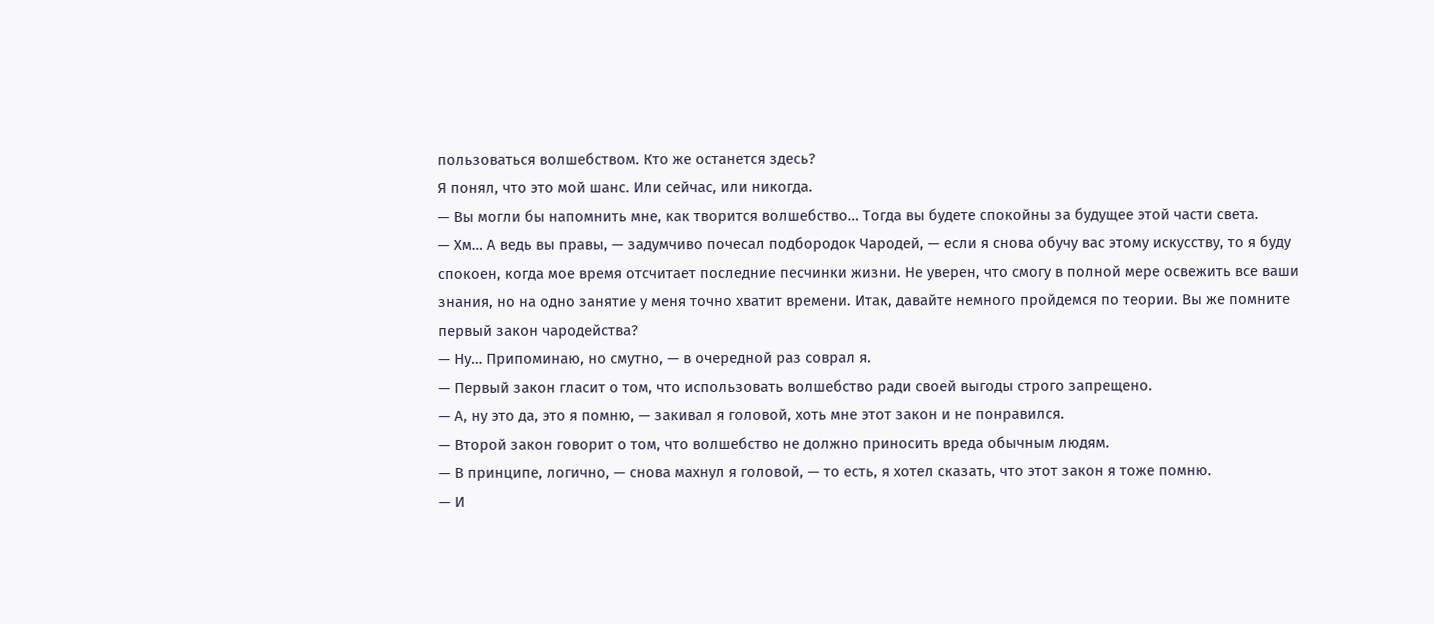пользоваться волшебством. Кто же останется здесь?
Я понял, что это мой шанс. Или сейчас, или никогда.
— Вы могли бы напомнить мне, как творится волшебство… Тогда вы будете спокойны за будущее этой части света.
— Хм… А ведь вы правы, — задумчиво почесал подбородок Чародей, — если я снова обучу вас этому искусству, то я буду спокоен, когда мое время отсчитает последние песчинки жизни. Не уверен, что смогу в полной мере освежить все ваши знания, но на одно занятие у меня точно хватит времени. Итак, давайте немного пройдемся по теории. Вы же помните первый закон чародейства?
— Ну… Припоминаю, но смутно, — в очередной раз соврал я.
— Первый закон гласит о том, что использовать волшебство ради своей выгоды строго запрещено.
— А, ну это да, это я помню, — закивал я головой, хоть мне этот закон и не понравился.
— Второй закон говорит о том, что волшебство не должно приносить вреда обычным людям.
— В принципе, логично, — снова махнул я головой, — то есть, я хотел сказать, что этот закон я тоже помню.
— И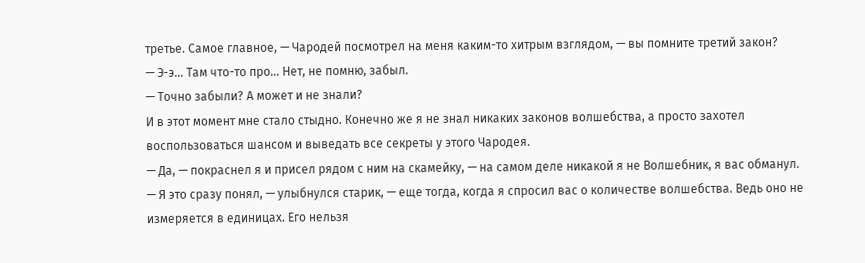третье. Самое главное, — Чародей посмотрел на меня каким-то хитрым взглядом, — вы помните третий закон?
— Э-э… Там что-то про… Нет, не помню, забыл.
— Точно забыли? А может и не знали?
И в этот момент мне стало стыдно. Конечно же я не знал никаких законов волшебства, а просто захотел воспользоваться шансом и выведать все секреты у этого Чародея.
— Да, — покраснел я и присел рядом с ним на скамейку, — на самом деле никакой я не Волшебник, я вас обманул.
— Я это сразу понял, — улыбнулся старик, — еще тогда, когда я спросил вас о количестве волшебства. Ведь оно не измеряется в единицах. Его нельзя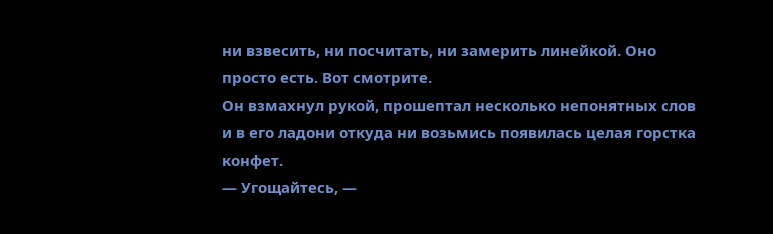ни взвесить, ни посчитать, ни замерить линейкой. Оно просто есть. Вот смотрите.
Он взмахнул рукой, прошептал несколько непонятных слов и в его ладони откуда ни возьмись появилась целая горстка конфет.
— Угощайтесь, —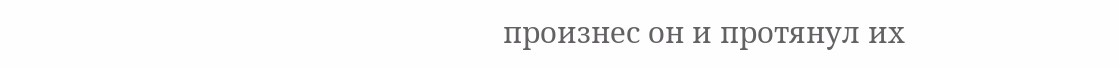произнес он и протянул их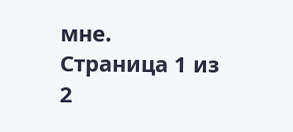мне.
Страница 1 из 2